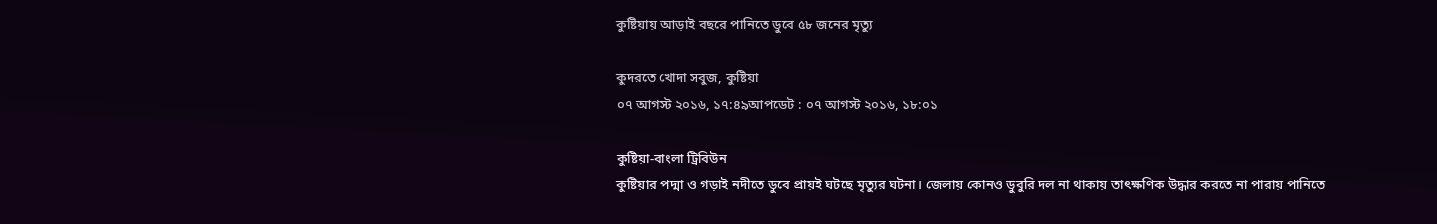কুষ্টিয়ায় আড়াই বছরে পানিতে ডুবে ৫৮ জনের মৃত্যু

কুদরতে খোদা সবুজ, কুষ্টিয়া
০৭ আগস্ট ২০১৬, ১৭:৪৯আপডেট : ০৭ আগস্ট ২০১৬, ১৮:০১

কুষ্টিয়া-বাংলা ট্রিবিউন
কুষ্টিয়ার পদ্মা ও গড়াই নদীতে ডুবে প্রায়ই ঘটছে মৃত্যুর ঘটনা। জেলায় কোনও ডুবুরি দল না থাকায় তাৎক্ষণিক উদ্ধার করতে না পারায় পানিতে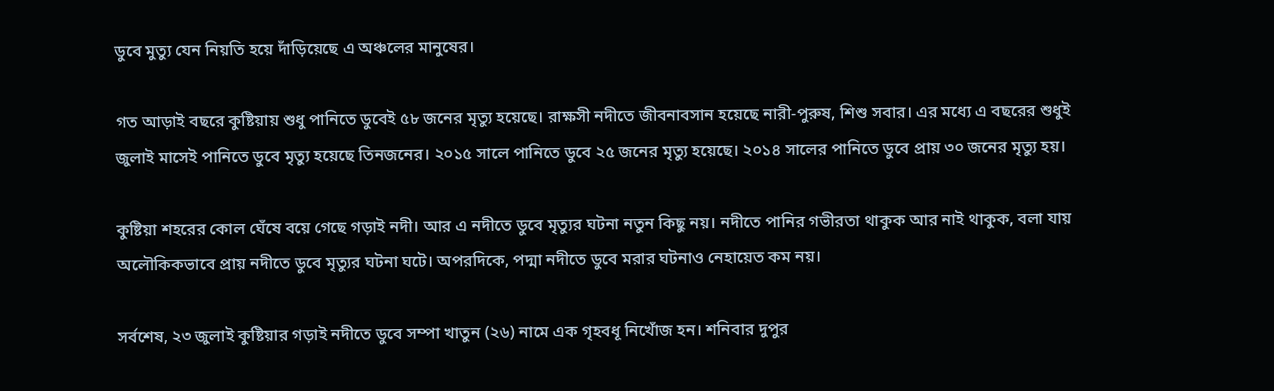ডুবে মুত্যু যেন নিয়তি হয়ে দাঁড়িয়েছে এ অঞ্চলের মানুষের।

গত আড়াই বছরে কুষ্টিয়ায় শুধু পানিতে ডুবেই ৫৮ জনের মৃত্যু হয়েছে। রাক্ষসী নদীতে জীবনাবসান হয়েছে নারী-পুরুষ, শিশু সবার। এর মধ্যে এ বছরের শুধুই জুলাই মাসেই পানিতে ডুবে মৃত্যু হয়েছে তিনজনের। ২০১৫ সালে পানিতে ডুবে ২৫ জনের মৃত্যু হয়েছে। ২০১৪ সালের পানিতে ডুবে প্রায় ৩০ জনের মৃত্যু হয়।

কুষ্টিয়া শহরের কোল ঘেঁষে বয়ে গেছে গড়াই নদী। আর এ নদীতে ডুবে মৃত্যুর ঘটনা নতুন কিছু নয়। নদীতে পানির গভীরতা থাকুক আর নাই থাকুক, বলা যায় অলৌকিকভাবে প্রায় নদীতে ডুবে মৃত্যুর ঘটনা ঘটে। অপরদিকে, পদ্মা নদীতে ডুবে মরার ঘটনাও নেহায়েত কম নয়।

সর্বশেষ, ২৩ জুলাই কুষ্টিয়ার গড়াই নদীতে ডুবে সম্পা খাতুন (২৬) নামে এক গৃহবধূ নিখোঁজ হন। শনিবার দুপুর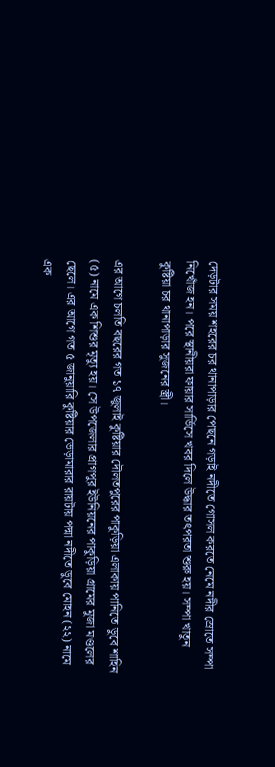দেড়টার সময় শহরের চর থানাপাড়ার পেছনে গড়াই নদীতে গোসল করতে নেমে নদীর স্রোতে সম্পা নিখোঁজ হন। পরে স্থানীয়রা ফায়ার সার্ভিসে খবর দিলে উদ্ধার তৎপরতা শুরু হয়। সম্পা খাতুন কুষ্টিয়া চর থানাপাড়ার সুজনের স্ত্রী।

এর আগে চলতি বছরের গত ১৭ জুলাই কুষ্টিয়ার দৌলতপুরের পাকুড়িয়া এলাকায় পানিতে ডুবে শাহিন (৫) নামে এক শিশুর মৃত্যু হয়। সে উপজেলার প্রাগপুর ইউনিয়নের পাকুড়িয়া গ্রামের মুজা মণ্ডলের ছেলে। এর আগে গত ৫ জানুয়ারি কুষ্টিয়ার ভেড়ামারার রায়টায় পদ্মা নদীতে ডুবে মোহন (২২) নামে এক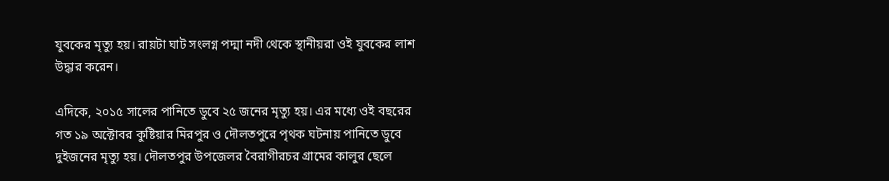যুবকের মৃত্যু হয়। রায়টা ঘাট সংলগ্ন পদ্মা নদী থেকে স্থানীয়রা ওই যুবকের লাশ উদ্ধার করেন।

এদিকে, ২০১৫ সালের পানিতে ডুবে ২৫ জনের মৃত্যু হয়। এর মধ্যে ওই বছরের গত ১৯ অক্টোবর কুষ্টিয়ার মিরপুর ও দৌলতপুরে পৃথক ঘটনায় পানিতে ডুবে দুইজনের মৃত্যু হয়। দৌলতপুর উপজেলর বৈরাগীরচর গ্রামের কালুর ছেলে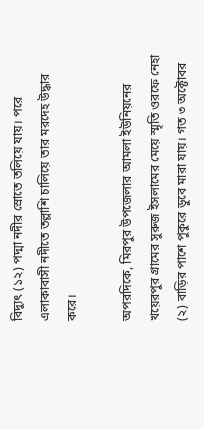বিদ্যুৎ (১২) পদ্মা নদীর স্রোতে তলিয়ে যায়। পরে এলাকাবাসী নদীতে তল্লাশি চালিয়ে তার মরদেহ উদ্ধার করে।

অপরদিকে, মিরপুর উপজেলার আমলা ইউনিয়নের খয়েরপুর গ্রামের সুরুজ ইসলামের মেয়ে স্মৃতি ওরফে নেহা (২) বাড়ির পাশে পুকুরে ডুবে মারা যায়। গত ৩ অক্টোবর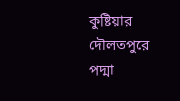কুষ্টিয়ার দৌলতপুরে পদ্মা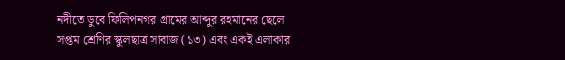নদীতে ডুবে ফিলিপনগর গ্রামের আব্দুর রহমানের ছেলে সপ্তম শ্রেণির স্কুলছাত্র সাবাজ (১৩) এবং একই এলাকার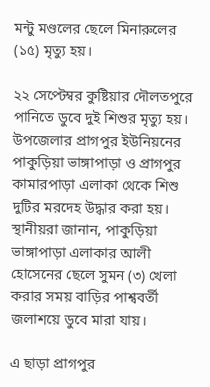মন্টু মণ্ডলের ছেলে মিনারুলের (১৫) মৃত্যু হয়।

২২ সেপ্টেম্বর কুষ্টিয়ার দৌলতপুরে পানিতে ডুবে দুই শিশুর মৃত্যু হয়। উপজেলার প্রাগপুর ইউনিয়নের পাকুড়িয়া ভাঙ্গাপাড়া ও প্রাগপুর কামারপাড়া এলাকা থেকে শিশু দুটির মরদেহ উদ্ধার করা হয়। স্থানীয়রা জানান, পাকুড়িয়া ভাঙ্গাপাড়া এলাকার আলী হোসেনের ছেলে সুমন (৩) খেলা করার সময় বাড়ির পাশ্ববর্তী জলাশয়ে ডুবে মারা যায়।

এ ছাড়া প্রাগপুর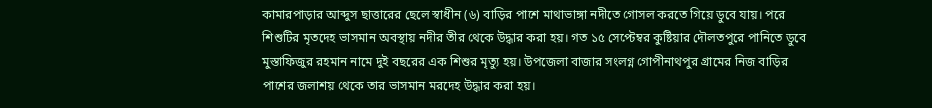কামারপাড়ার আব্দুস ছাত্তারের ছেলে স্বাধীন (৬) বাড়ির পাশে মাথাভাঙ্গা নদীতে গোসল করতে গিয়ে ডুবে যায়। পরে শিশুটির মৃতদেহ ভাসমান অবস্থায় নদীর তীর থেকে উদ্ধার করা হয়। গত ১৫ সেপ্টেম্বর কুষ্টিয়ার দৌলতপুরে পানিতে ডুবে মুস্তাফিজুর রহমান নামে দুই বছরের এক শিশুর মৃত্যু হয়। উপজেলা বাজার সংলগ্ন গোপীনাথপুর গ্রামের নিজ বাড়ির পাশের জলাশয় থেকে তার ভাসমান মরদেহ উদ্ধার করা হয়।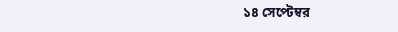১৪ সেপ্টেম্বর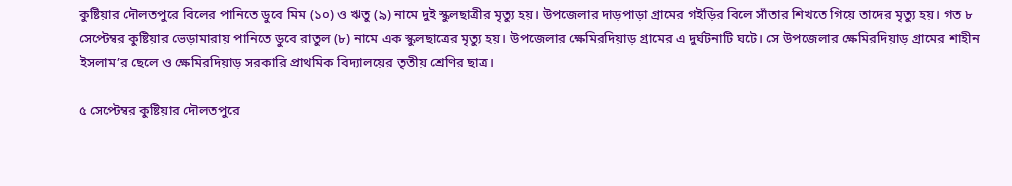কুষ্টিয়ার দৌলতপুরে বিলের পানিতে ডুবে মিম (১০) ও ঋতু (৯) নামে দুই স্কুলছাত্রীর মৃত্যু হয়। উপজেলার দাড়পাড়া গ্রামের গইড়ির বিলে সাঁতার শিখতে গিয়ে তাদের মৃত্যু হয়। গত ৮ সেপ্টেম্বর কুষ্টিয়ার ভেড়ামারায় পানিতে ডুবে রাতুল (৮) নামে এক স্কুলছাত্রের মৃত্যু হয়। উপজেলার ক্ষেমিরদিয়াড় গ্রামের এ দুর্ঘটনাটি ঘটে। সে উপজেলার ক্ষেমিরদিয়াড় গ্রামের শাহীন ইসলাম’র ছেলে ও ক্ষেমিরদিয়াড় সরকারি প্রাথমিক বিদ্যালয়ের তৃতীয় শ্রেণির ছাত্র।

৫ সেপ্টেম্বর কুষ্টিয়ার দৌলতপুরে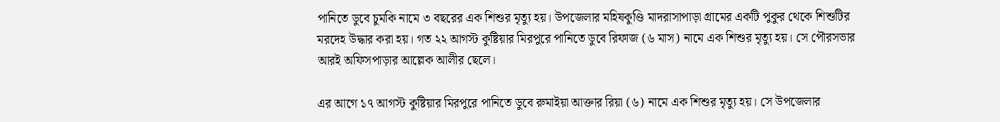পানিতে ডুবে চুমকি নামে ৩ বছরের এক শিশুর মৃত্যু হয়। উপজেলার মহিষকুণ্ডি মাদরাসাপাড়া গ্রামের একটি পুকুর থেকে শিশুটির মরদেহ উদ্ধার করা হয়। গত ২২ আগস্ট কুষ্টিয়ার মিরপুরে পানিতে ডুবে রিফাজ (৬ মাস) নামে এক শিশুর মৃত্যু হয়। সে পৌরসভার আরই অফিসপাড়ার আল্লেক আলীর ছেলে।

এর আগে ১৭ আগস্ট কুষ্টিয়ার মিরপুরে পানিতে ডুবে রুমাইয়া আক্তার রিয়া (৬) নামে এক শিশুর মৃত্যু হয়। সে উপজেলার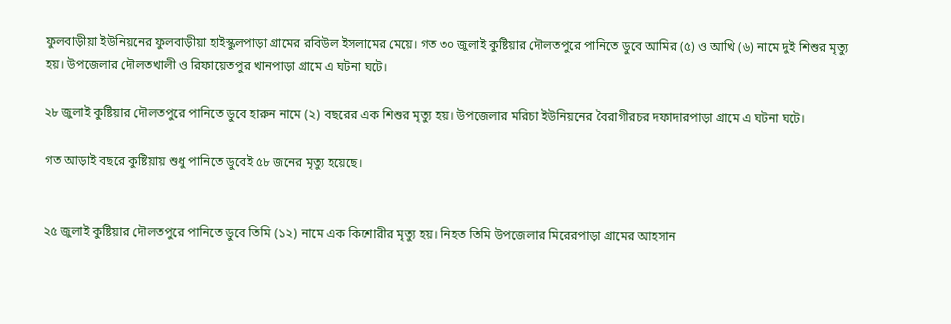ফুলবাড়ীয়া ইউনিয়নের ফুলবাড়ীয়া হাইস্কুলপাড়া গ্রামের রবিউল ইসলামের মেয়ে। গত ৩০ জুলাই কুষ্টিয়ার দৌলতপুরে পানিতে ডুবে আমির (৫) ও আখি (৬) নামে দুই শিশুর মৃত্যু হয়। উপজেলার দৌলতখালী ও রিফায়েতপুর খানপাড়া গ্রামে এ ঘটনা ঘটে।

২৮ জুলাই কুষ্টিয়ার দৌলতপুরে পানিতে ডুবে হারুন নামে (২) বছরের এক শিশুর মৃত্যু হয়। উপজেলার মরিচা ইউনিয়নের বৈরাগীরচর দফাদারপাড়া গ্রামে এ ঘটনা ঘটে।

গত আড়াই বছরে কুষ্টিয়ায় শুধু পানিতে ডুবেই ৫৮ জনের মৃত্যু হয়েছে।


২৫ জুলাই কুষ্টিয়ার দৌলতপুরে পানিতে ডুবে তিমি (১২) নামে এক কিশোরীর মৃত্যু হয়। নিহত তিমি উপজেলার মিরেরপাড়া গ্রামের আহসান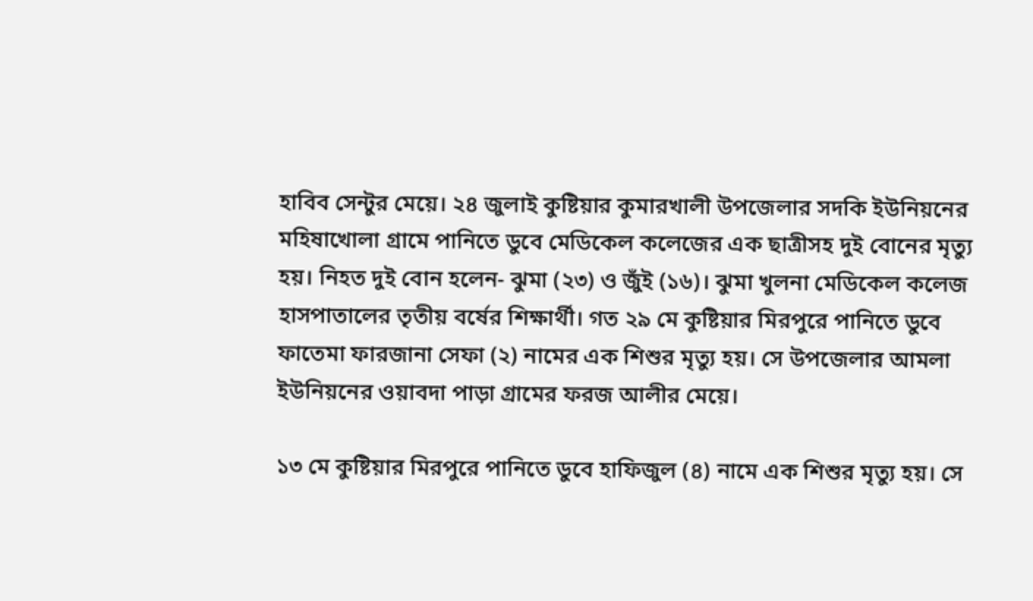হাবিব সেন্টুর মেয়ে। ২৪ জুলাই কুষ্টিয়ার কুমারখালী উপজেলার সদকি ইউনিয়নের মহিষাখোলা গ্রামে পানিতে ডুবে মেডিকেল কলেজের এক ছাত্রীসহ দুই বোনের মৃত্যু হয়। নিহত দুই বোন হলেন- ঝুমা (২৩) ও জুঁই (১৬)। ঝুমা খুলনা মেডিকেল কলেজ হাসপাতালের তৃতীয় বর্ষের শিক্ষার্থী। গত ২৯ মে কুষ্টিয়ার মিরপুরে পানিতে ডুবে ফাতেমা ফারজানা সেফা (২) নামের এক শিশুর মৃত্যু হয়। সে উপজেলার আমলা ইউনিয়নের ওয়াবদা পাড়া গ্রামের ফরজ আলীর মেয়ে।

১৩ মে কুষ্টিয়ার মিরপুরে পানিতে ডুবে হাফিজুল (৪) নামে এক শিশুর মৃত্যু হয়। সে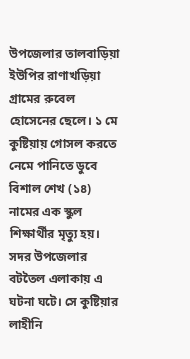উপজেলার তালবাড়িয়া ইউপির রাণাখড়িয়া গ্রামের রুবেল হোসেনের ছেলে। ১ মে কুষ্টিয়ায় গোসল করতে নেমে পানিতে ডুবে বিশাল শেখ (১৪) নামের এক স্কুল শিক্ষার্থীর মৃত্যু হয়। সদর উপজেলার বটতৈল এলাকায় এ ঘটনা ঘটে। সে কুষ্টিয়ার লাহীনি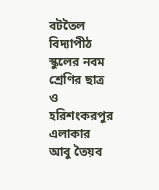বটতৈল বিদ্যাপীঠ স্কুলের নবম শ্রেণির ছাত্র ও হরিশংকরপুর এলাকার আবু তৈয়ব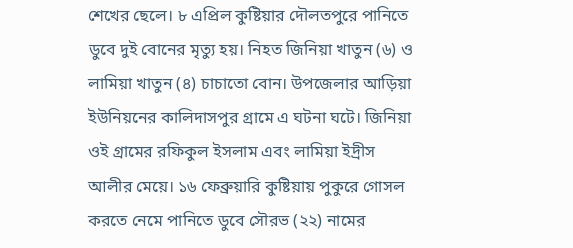শেখের ছেলে। ৮ এপ্রিল কুষ্টিয়ার দৌলতপুরে পানিতে ডুবে দুই বোনের মৃত্যু হয়। নিহত জিনিয়া খাতুন (৬) ও লামিয়া খাতুন (৪) চাচাতো বোন। উপজেলার আড়িয়া ইউনিয়নের কালিদাসপুর গ্রামে এ ঘটনা ঘটে। জিনিয়া ওই গ্রামের রফিকুল ইসলাম এবং লামিয়া ইদ্রীস আলীর মেয়ে। ১৬ ফেব্রুয়ারি কুষ্টিয়ায় পুকুরে গোসল করতে নেমে পানিতে ডুবে সৌরভ (২২) নামের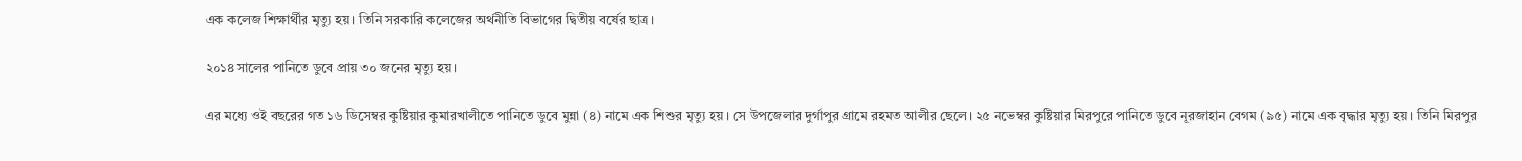এক কলেজ শিক্ষার্থীর মৃত্যু হয়। তিনি সরকারি কলেজের অর্থনীতি বিভাগের দ্বিতীয় বর্ষের ছাত্র।

২০১৪ সালের পানিতে ডুবে প্রায় ৩০ জনের মৃত্যু হয়।

এর মধ্যে ওই বছরের গত ১৬ ডিসেম্বর কুষ্টিয়ার কুমারখালীতে পানিতে ডুবে মুন্না (৪) নামে এক শিশুর মৃত্যু হয়। সে উপজেলার দুর্গাপুর গ্রামে রহমত আলীর ছেলে। ২৫ নভেম্বর কুষ্টিয়ার মিরপুরে পানিতে ডুবে নূরজাহান বেগম (৯৫) নামে এক বৃদ্ধার মৃত্যু হয়। তিনি মিরপুর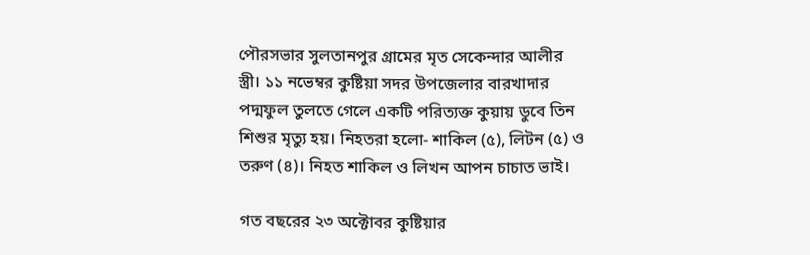পৌরসভার সুলতানপুর গ্রামের মৃত সেকেন্দার আলীর স্ত্রী। ১১ নভেম্বর কুষ্টিয়া সদর উপজেলার বারখাদার পদ্মফুল তুলতে গেলে একটি পরিত্যক্ত কুয়ায় ডুবে তিন শিশুর মৃত্যু হয়। নিহতরা হলো- শাকিল (৫), লিটন (৫) ও তরুণ (৪)। নিহত শাকিল ও লিখন আপন চাচাত ভাই।

গত বছরের ২৩ অক্টোবর কুষ্টিয়ার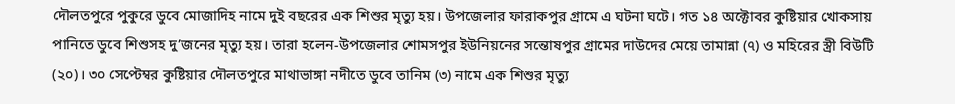দৌলতপুরে পুকুরে ডুবে মোজাদিহ নামে দুই বছরের এক শিশুর মৃত্যু হয়। উপজেলার ফারাকপুর গ্রামে এ ঘটনা ঘটে। গত ১৪ অক্টোবর কুষ্টিয়ার খোকসায় পানিতে ডুবে শিশুসহ দু’জনের মৃত্যু হয়। তারা হলেন-উপজেলার শোমসপুর ইউনিয়নের সন্তোষপুর গ্রামের দাউদের মেয়ে তামান্না (৭) ও মহিরের স্ত্রী বিউটি (২০)। ৩০ সেপ্টেম্বর কুষ্টিয়ার দৌলতপুরে মাথাভাঙ্গা নদীতে ডুবে তানিম (৩) নামে এক শিশুর মৃত্যু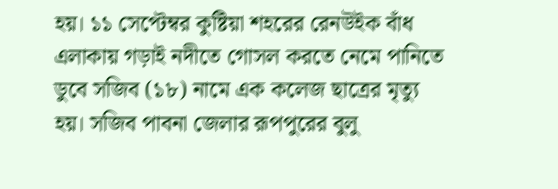হয়। ১১ সেপ্টেম্বর কুষ্টিয়া শহরের রেনউইক বাঁধ এলাকায় গড়াই নদীতে গোসল করতে নেমে পানিতে ডুবে সজিব (১৮) নামে এক কলেজ ছাত্রের মৃত্যু হয়। সজিব পাবনা জেলার রূপপুরের বুলু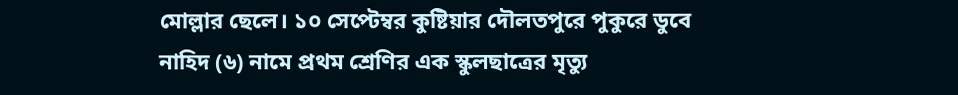মোল্লার ছেলে। ১০ সেপ্টেম্বর কুষ্টিয়ার দৌলতপুরে পুকুরে ডুবে নাহিদ (৬) নামে প্রথম শ্রেণির এক স্কুলছাত্রের মৃত্যু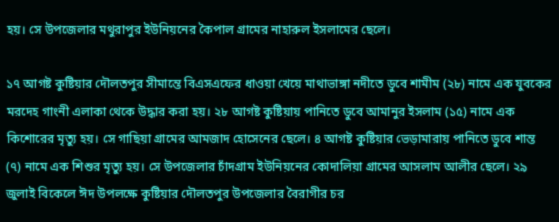হয়। সে উপজেলার মথুরাপুর ইউনিয়নের কৈপাল গ্রামের নাহারুল ইসলামের ছেলে।

১৭ আগষ্ট কুষ্টিয়ার দৌলতপুর সীমান্তে বিএসএফের ধাওয়া খেয়ে মাথাভাঙ্গা নদীতে ডুবে শামীম (২৮) নামে এক যুবকের মরদেহ গাংনী এলাকা থেকে উদ্ধার করা হয়। ২৮ আগষ্ট কুষ্টিয়ায় পানিতে ডুবে আমানুর ইসলাম (১৫) নামে এক কিশোরের মৃত্যু হয়। সে গাছিয়া গ্রামের আমজাদ হোসেনের ছেলে। ৪ আগষ্ট কুষ্টিয়ার ভেড়ামারায় পানিতে ডুবে শান্ত (৭) নামে এক শিশুর মৃত্যু হয়। সে উপজেলার চাঁদগ্রাম ইউনিয়নের কোদালিয়া গ্রামের আসলাম আলীর ছেলে। ২৯ জুলাই বিকেলে ঈদ উপলক্ষে কুষ্টিয়ার দৌলতপুর উপজেলার বৈরাগীর চর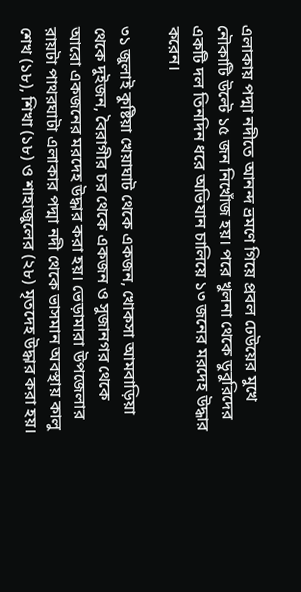এলাকায় পদ্মা নদীতে আনন্দ ভ্রমণে গিয়ে প্রবল ঢেউয়ের মুখে নৌকাটি উল্টে ১৫ জন নিখোঁজ হয়। পরে খুলনা থেকে ডুবুরিদের একটি দল তিনদিন ধরে অভিযান চালিয়ে ১৩ জনের মরদেহ উদ্ধার করেন।

৩১ জুলাই কুষ্টিয়া খেয়াঘাট থেকে একজন, খোকসা আমবাড়িয়া থেকে দুইজন, বৈরাগীর চর থেকে একজন ও সুজানগর থেকে আরো একজনের মরদেহ উদ্ধার করা হয়। ভেড়ামারা উপজেলার রায়টা পাথরঘাটা এলাকার পদ্মা নদী থেকে ভাসমান অবস্থায় কালু শেখ (১৮), শিখা (১৮) ও শাহাজুলের (২৮) মৃতদেহ উদ্ধার করা হয়।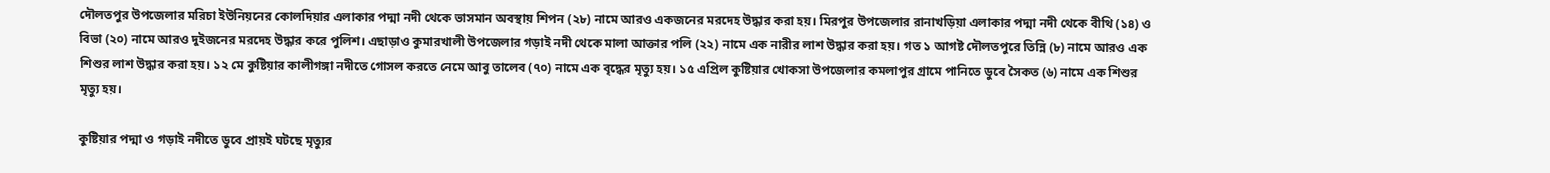দৌলতপুর উপজেলার মরিচা ইউনিয়নের কোলদিয়ার এলাকার পদ্মা নদী থেকে ভাসমান অবস্থায় শিপন (২৮) নামে আরও একজনের মরদেহ উদ্ধার করা হয়। মিরপুর উপজেলার রানাখড়িয়া এলাকার পদ্মা নদী থেকে বীথি (১৪) ও বিভা (২০) নামে আরও দুইজনের মরদেহ উদ্ধার করে পুলিশ। এছাড়াও কুমারখালী উপজেলার গড়াই নদী থেকে মালা আক্তার পলি (২২) নামে এক নারীর লাশ উদ্ধার করা হয়। গত ১ আগষ্ট দৌলতপুরে তিন্নি (৮) নামে আরও এক শিশুর লাশ উদ্ধার করা হয়। ১২ মে কুষ্টিয়ার কালীগঙ্গা নদীতে গোসল করতে নেমে আবু তালেব (৭০) নামে এক বৃদ্ধের মৃত্যু হয়। ১৫ এপ্রিল কুষ্টিয়ার খোকসা উপজেলার কমলাপুর গ্রামে পানিতে ডুবে সৈকত (৬) নামে এক শিশুর মৃত্যু হয়।

কুষ্টিয়ার পদ্মা ও গড়াই নদীতে ডুবে প্রায়ই ঘটছে মৃত্যুর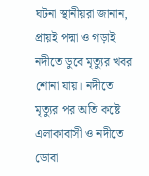ঘটনা স্থানীয়রা জানান, প্রায়ই পদ্মা ও গড়াই নদীতে ডুবে মৃত্যুর খবর শোনা যায়। নদীতে মৃত্যুর পর অতি কষ্টে এলাকাবাসী ও নদীতে ডোবা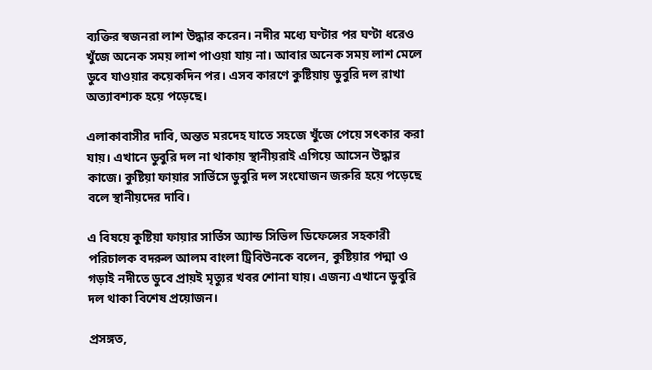ব্যক্তির স্বজনরা লাশ উদ্ধার করেন। নদীর মধ্যে ঘণ্টার পর ঘণ্টা ধরেও খুঁজে অনেক সময় লাশ পাওয়া যায় না। আবার অনেক সময় লাশ মেলে ডুবে যাওয়ার কয়েকদিন পর। এসব কারণে কুষ্টিয়ায় ডুবুরি দল রাখা অত্যাবশ্যক হয়ে পড়েছে।

এলাকাবাসীর দাবি, অন্তত মরদেহ যাতে সহজে খুঁজে পেয়ে সৎকার করা যায়। এখানে ডুবুরি দল না থাকায় স্থানীয়রাই এগিয়ে আসেন উদ্ধার কাজে। কুষ্টিয়া ফায়ার সার্ভিসে ডুবুরি দল সংযোজন জরুরি হয়ে পড়েছে বলে স্থানীয়দের দাবি।

এ বিষয়ে কুষ্টিয়া ফায়ার সার্ভিস অ্যান্ড সিভিল ডিফেন্সের সহকারী পরিচালক বদরুল আলম বাংলা ট্রিবিউনকে বলেন, কুষ্টিয়ার পদ্মা ও গড়াই নদীতে ডুবে প্রায়ই মৃত্যুর খবর শোনা যায়। এজন্য এখানে ডুবুরি দল থাকা বিশেষ প্রয়োজন।

প্রসঙ্গত,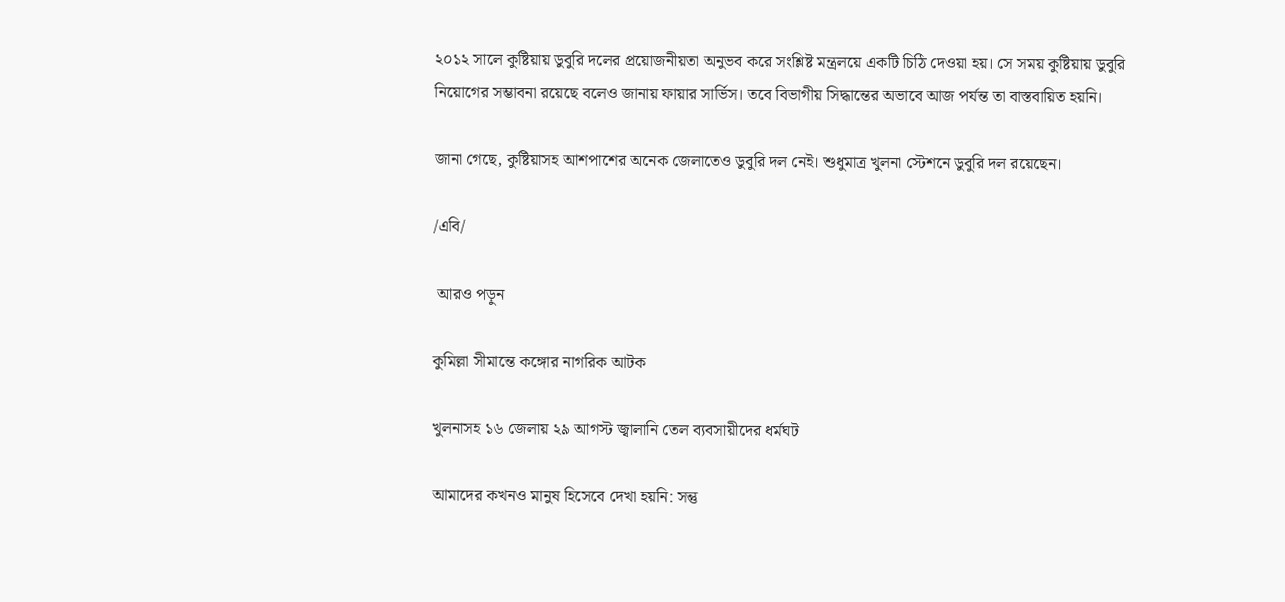২০১২ সালে কুষ্টিয়ায় ডুবুরি দলের প্রয়োজনীয়তা অনুভব করে সংশ্লিষ্ট মন্ত্রলয়ে একটি চিঠি দেওয়া হয়। সে সময় কুষ্টিয়ায় ডুবুরি নিয়োগের সম্ভাবনা রয়েছে বলেও জানায় ফায়ার সার্ভিস। তবে বিভাগীয় সিদ্ধান্তের অভাবে আজ পর্যন্ত তা বাস্তবায়িত হয়নি।

জানা গেছে, কুষ্টিয়াসহ আশপাশের অনেক জেলাতেও ডুবুরি দল নেই। শুধুমাত্র খুলনা স্টেশনে ডুবুরি দল রয়েছেন।

/এবি/

 আরও পড়ুন

কুমিল্লা সীমান্তে কঙ্গোর নাগরিক আটক

খুলনাসহ ১৬ জেলায় ২৯ আগস্ট জ্বালানি তেল ব্যবসায়ীদের ধর্মঘট

আমাদের কখনও মানুষ হিসেবে দেখা হয়নি: সন্তু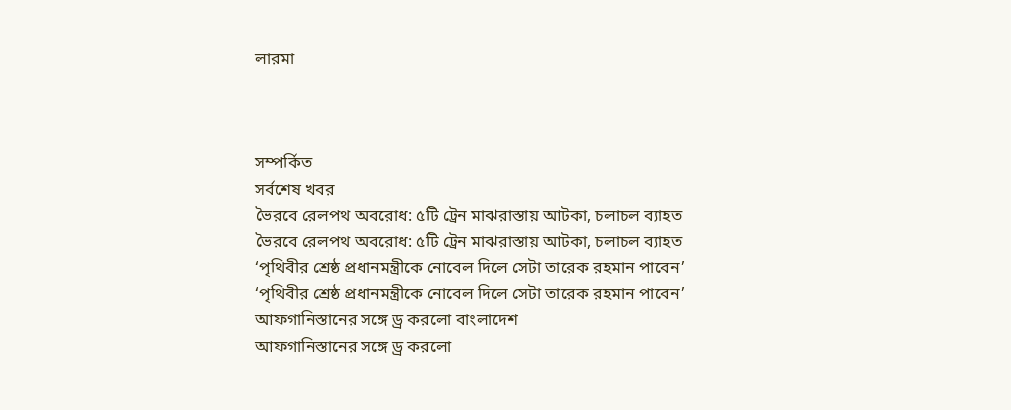লারমা



সম্পর্কিত
সর্বশেষ খবর
ভৈরবে রেলপথ অবরোধ: ৫টি ট্রেন মাঝরাস্তায় আটকা, চলাচল ব্যাহত
ভৈরবে রেলপথ অবরোধ: ৫টি ট্রেন মাঝরাস্তায় আটকা, চলাচল ব্যাহত
‘পৃথিবীর শ্রেষ্ঠ প্রধানমন্ত্রীকে নোবেল দিলে সেটা তারেক রহমান পাবেন’
‘পৃথিবীর শ্রেষ্ঠ প্রধানমন্ত্রীকে নোবেল দিলে সেটা তারেক রহমান পাবেন’
আফগানিস্তানের সঙ্গে ড্র করলো বাংলাদেশ
আফগানিস্তানের সঙ্গে ড্র করলো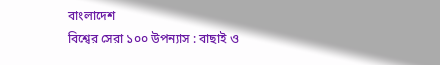বাংলাদেশ
বিশ্বের সেরা ১০০ উপন্যাস : বাছাই ও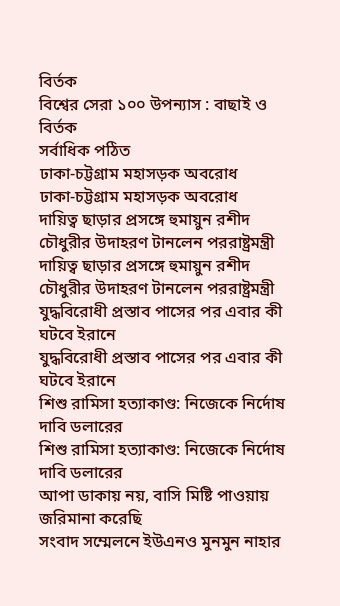বির্তক
বিশ্বের সেরা ১০০ উপন্যাস : বাছাই ও বির্তক
সর্বাধিক পঠিত
ঢাকা-চট্টগ্রাম মহাসড়ক অবরোধ
ঢাকা-চট্টগ্রাম মহাসড়ক অবরোধ
দায়িত্ব ছাড়ার প্রসঙ্গে হুমায়ুন রশীদ চৌধুরীর উদাহরণ টানলেন পররাষ্ট্রমন্ত্রী
দায়িত্ব ছাড়ার প্রসঙ্গে হুমায়ুন রশীদ চৌধুরীর উদাহরণ টানলেন পররাষ্ট্রমন্ত্রী
যুদ্ধবিরোধী প্রস্তাব পাসের পর এবার কী ঘটবে ইরানে
যুদ্ধবিরোধী প্রস্তাব পাসের পর এবার কী ঘটবে ইরানে
শিশু রামিসা হত্যাকাণ্ড: নিজেকে নির্দোষ দাবি ডলারের
শিশু রামিসা হত্যাকাণ্ড: নিজেকে নির্দোষ দাবি ডলারের
আপা ডাকায় নয়, বাসি মিষ্টি পাওয়ায় জরিমানা করেছি
সংবাদ সম্মেলনে ইউএনও মুনমুন নাহার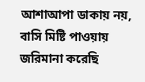আশাআপা ডাকায় নয়, বাসি মিষ্টি পাওয়ায় জরিমানা করেছি